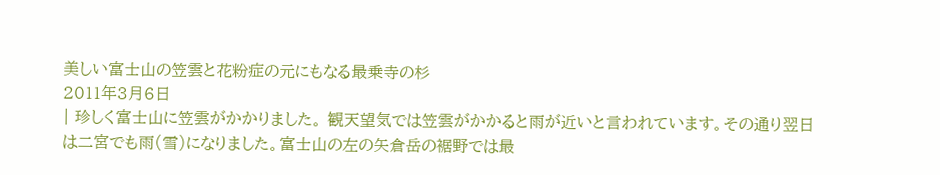美しい富士山の笠雲と花粉症の元にもなる最乗寺の杉
2011年3月6日
| 珍しく富士山に笠雲がかかりました。 観天望気では笠雲がかかると雨が近いと言われています。その通り翌日は二宮でも雨(雪)になりました。富士山の左の矢倉岳の裾野では最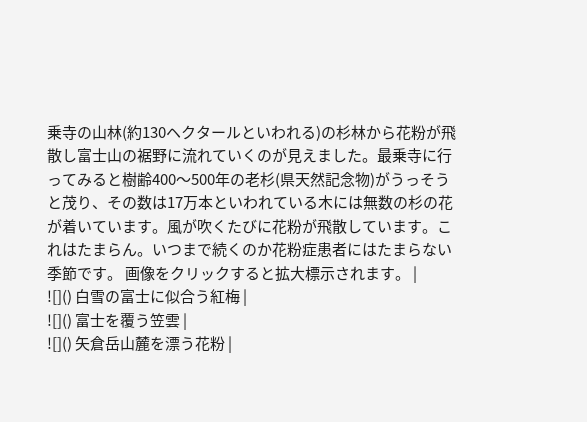乗寺の山林(約130ヘクタールといわれる)の杉林から花粉が飛散し富士山の裾野に流れていくのが見えました。最乗寺に行ってみると樹齢400〜500年の老杉(県天然記念物)がうっそうと茂り、その数は17万本といわれている木には無数の杉の花が着いています。風が吹くたびに花粉が飛散しています。これはたまらん。いつまで続くのか花粉症患者にはたまらない季節です。 画像をクリックすると拡大標示されます。 |
![]() 白雪の富士に似合う紅梅 |
![]() 富士を覆う笠雲 |
![]() 矢倉岳山麓を漂う花粉 |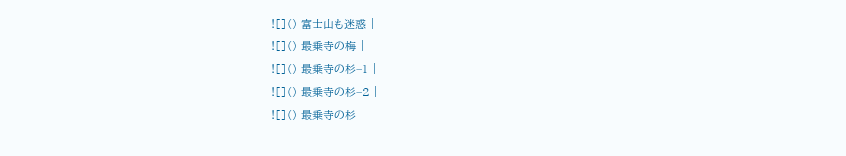![]() 富士山も迷惑 |
![]() 最乗寺の梅 |
![]() 最乗寺の杉−1 |
![]() 最乗寺の杉−2 |
![]() 最乗寺の杉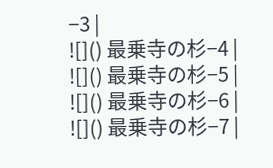−3 |
![]() 最乗寺の杉−4 |
![]() 最乗寺の杉−5 |
![]() 最乗寺の杉−6 |
![]() 最乗寺の杉−7 |